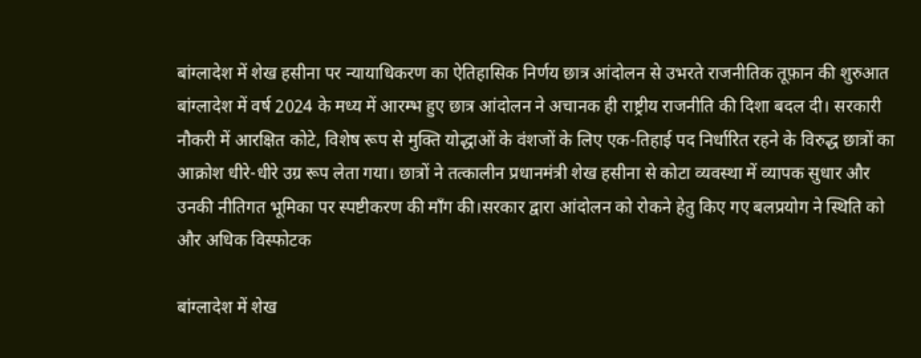बांग्लादेश में शेख हसीना पर न्यायाधिकरण का ऐतिहासिक निर्णय छात्र आंदोलन से उभरते राजनीतिक तूफ़ान की शुरुआत बांग्लादेश में वर्ष 2024 के मध्य में आरम्भ हुए छात्र आंदोलन ने अचानक ही राष्ट्रीय राजनीति की दिशा बदल दी। सरकारी नौकरी में आरक्षित कोटे, विशेष रूप से मुक्ति योद्धाओं के वंशजों के लिए एक-तिहाई पद निर्धारित रहने के विरुद्ध छात्रों का आक्रोश धीरे-धीरे उग्र रूप लेता गया। छात्रों ने तत्कालीन प्रधानमंत्री शेख हसीना से कोटा व्यवस्था में व्यापक सुधार और उनकी नीतिगत भूमिका पर स्पष्टीकरण की माँग की।सरकार द्वारा आंदोलन को रोकने हेतु किए गए बलप्रयोग ने स्थिति को और अधिक विस्फोटक

बांग्लादेश में शेख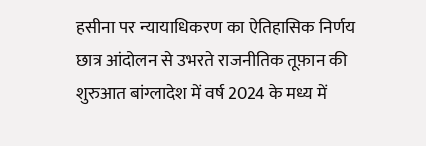हसीना पर न्यायाधिकरण का ऐतिहासिक निर्णय छात्र आंदोलन से उभरते राजनीतिक तूफ़ान की शुरुआत बांग्लादेश में वर्ष 2024 के मध्य में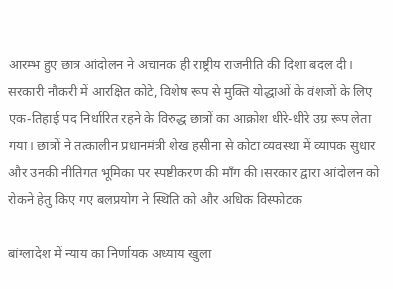आरम्भ हुए छात्र आंदोलन ने अचानक ही राष्ट्रीय राजनीति की दिशा बदल दी। सरकारी नौकरी में आरक्षित कोटे, विशेष रूप से मुक्ति योद्धाओं के वंशजों के लिए एक-तिहाई पद निर्धारित रहने के विरुद्ध छात्रों का आक्रोश धीरे-धीरे उग्र रूप लेता गया। छात्रों ने तत्कालीन प्रधानमंत्री शेख हसीना से कोटा व्यवस्था में व्यापक सुधार और उनकी नीतिगत भूमिका पर स्पष्टीकरण की माँग की।सरकार द्वारा आंदोलन को रोकने हेतु किए गए बलप्रयोग ने स्थिति को और अधिक विस्फोटक

बांग्लादेश में न्याय का निर्णायक अध्याय खुला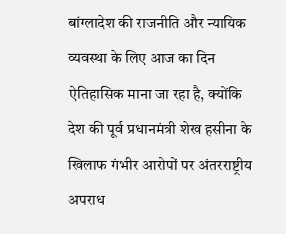बांग्लादेश की राजनीति और न्यायिक व्यवस्था के लिए आज का दिन ऐतिहासिक माना जा रहा है, क्योंकि देश की पूर्व प्रधानमंत्री शेख हसीना के खिलाफ गंभीर आरोपों पर अंतरराष्ट्रीय अपराध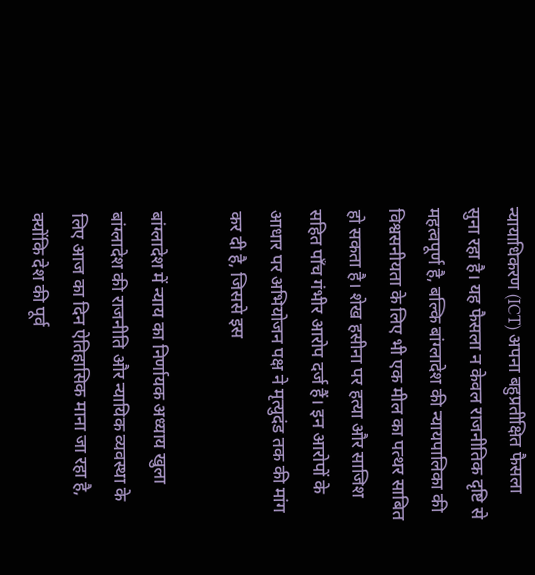न्यायाधिकरण (ICT) अपना बहुप्रतीक्षित फैसला सुना रहा है। यह फैसला न केवल राजनीतिक दृष्टि से महत्वपूर्ण है, बल्कि बांग्लादेश की न्यायपालिका की विश्वसनीयता के लिए भी एक मील का पत्थर साबित हो सकता है। शेख हसीना पर हत्या और साजिश सहित पाँच गंभीर आरोप दर्ज हैं। इन आरोपों के आधार पर अभियोजन पक्ष ने मृत्युदंड तक की मांग कर दी है, जिससे इस

बांग्लादेश में न्याय का निर्णायक अध्याय खुला बांग्लादेश की राजनीति और न्यायिक व्यवस्था के लिए आज का दिन ऐतिहासिक माना जा रहा है, क्योंकि देश की पूर्व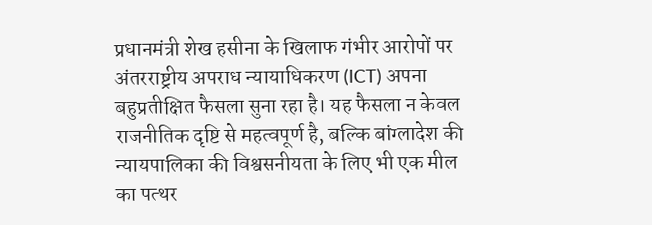प्रधानमंत्री शेख हसीना के खिलाफ गंभीर आरोपों पर अंतरराष्ट्रीय अपराध न्यायाधिकरण (ICT) अपना बहुप्रतीक्षित फैसला सुना रहा है। यह फैसला न केवल राजनीतिक दृष्टि से महत्वपूर्ण है, बल्कि बांग्लादेश की न्यायपालिका की विश्वसनीयता के लिए भी एक मील का पत्थर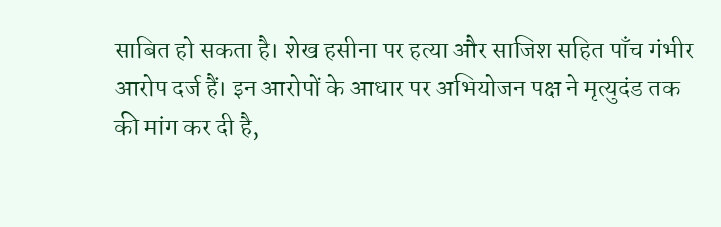साबित हो सकता है। शेख हसीना पर हत्या और साजिश सहित पाँच गंभीर आरोप दर्ज हैं। इन आरोपों के आधार पर अभियोजन पक्ष ने मृत्युदंड तक की मांग कर दी है,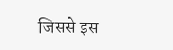जिससे इस